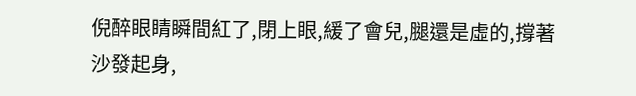倪醉眼睛瞬間紅了,閉上眼,緩了會兒,腿還是虛的,撐著沙發起身,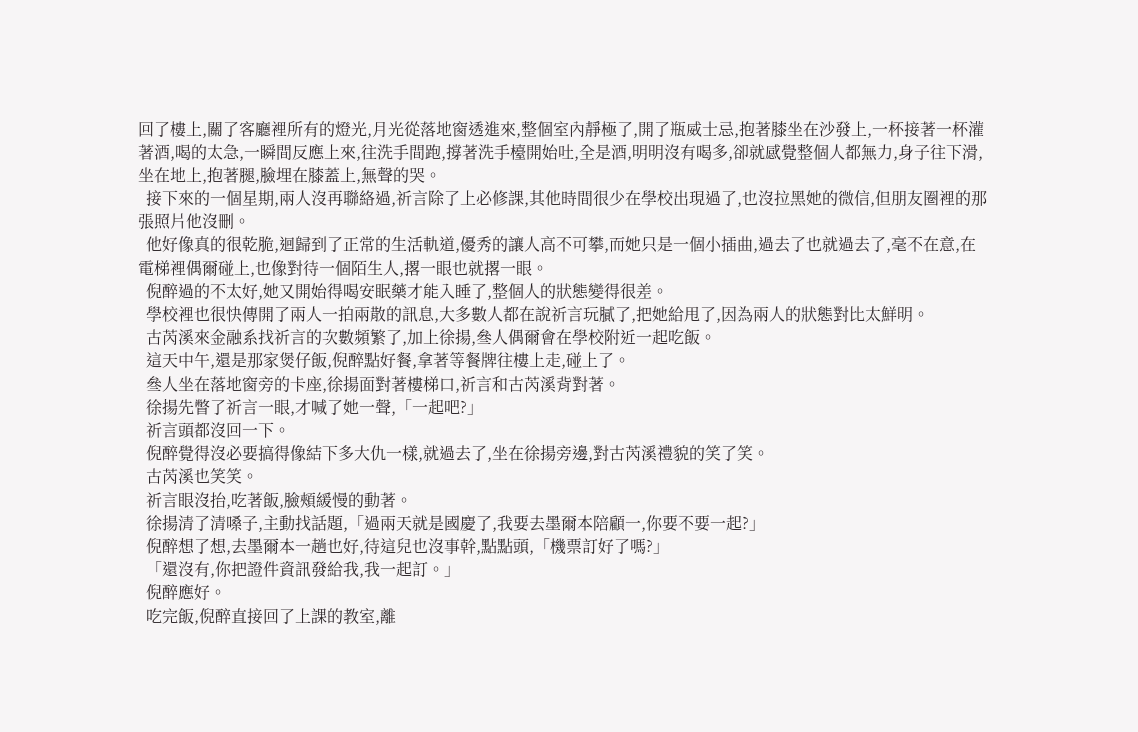回了樓上,關了客廳裡所有的燈光,月光從落地窗透進來,整個室內靜極了,開了瓶威士忌,抱著膝坐在沙發上,一杯接著一杯灌著酒,喝的太急,一瞬間反應上來,往洗手間跑,撐著洗手檯開始吐,全是酒,明明沒有喝多,卻就感覺整個人都無力,身子往下滑,坐在地上,抱著腿,臉埋在膝蓋上,無聲的哭。
  接下來的一個星期,兩人沒再聯絡過,祈言除了上必修課,其他時間很少在學校出現過了,也沒拉黑她的微信,但朋友圈裡的那張照片他沒刪。
  他好像真的很乾脆,迴歸到了正常的生活軌道,優秀的讓人高不可攀,而她只是一個小插曲,過去了也就過去了,毫不在意,在電梯裡偶爾碰上,也像對待一個陌生人,撂一眼也就撂一眼。
  倪醉過的不太好,她又開始得喝安眠藥才能入睡了,整個人的狀態變得很差。
  學校裡也很快傳開了兩人一拍兩散的訊息,大多數人都在說祈言玩膩了,把她給甩了,因為兩人的狀態對比太鮮明。
  古芮溪來金融系找祈言的次數頻繁了,加上徐揚,叄人偶爾會在學校附近一起吃飯。
  這天中午,還是那家煲仔飯,倪醉點好餐,拿著等餐牌往樓上走,碰上了。
  叄人坐在落地窗旁的卡座,徐揚面對著樓梯口,祈言和古芮溪背對著。
  徐揚先瞥了祈言一眼,才喊了她一聲,「一起吧?」
  祈言頭都沒回一下。
  倪醉覺得沒必要搞得像結下多大仇一樣,就過去了,坐在徐揚旁邊,對古芮溪禮貌的笑了笑。
  古芮溪也笑笑。
  祈言眼沒抬,吃著飯,臉頰緩慢的動著。
  徐揚清了清嗓子,主動找話題,「過兩天就是國慶了,我要去墨爾本陪顧一,你要不要一起?」
  倪醉想了想,去墨爾本一趟也好,待這兒也沒事幹,點點頭,「機票訂好了嗎?」
  「還沒有,你把證件資訊發給我,我一起訂。」
  倪醉應好。
  吃完飯,倪醉直接回了上課的教室,離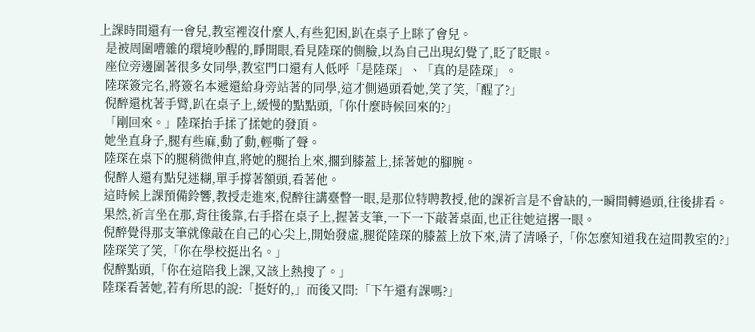上課時間還有一會兒,教室裡沒什麼人,有些犯困,趴在桌子上眯了會兒。
  是被周圍嘈雜的環境吵醒的,睜開眼,看見陸琛的側臉,以為自己出現幻覺了,眨了眨眼。
  座位旁邊圍著很多女同學,教室門口還有人低呼「是陸琛」、「真的是陸琛」。
  陸琛簽完名,將簽名本遞還給身旁站著的同學,這才側過頭看她,笑了笑,「醒了?」
  倪醉還枕著手臂,趴在桌子上,緩慢的點點頭,「你什麼時候回來的?」
  「剛回來。」陸琛抬手揉了揉她的發頂。
  她坐直身子,腿有些麻,動了動,輕嘶了聲。
  陸琛在桌下的腿稍微伸直,將她的腿抬上來,擱到膝蓋上,揉著她的腳腕。
  倪醉人還有點兒迷糊,單手撐著額頭,看著他。
  這時候上課預備鈴響,教授走進來,倪醉往講臺瞥一眼,是那位特聘教授,他的課祈言是不會缺的,一瞬間轉過頭,往後排看。
  果然,祈言坐在那,背往後靠,右手搭在桌子上,握著支筆,一下一下敲著桌面,也正往她這撂一眼。
  倪醉覺得那支筆就像敲在自己的心尖上,開始發虛,腿從陸琛的膝蓋上放下來,清了清嗓子,「你怎麼知道我在這間教室的?」
  陸琛笑了笑,「你在學校挺出名。」
  倪醉點頭,「你在這陪我上課,又該上熱搜了。」
  陸琛看著她,若有所思的說:「挺好的,」而後又問:「下午還有課嗎?」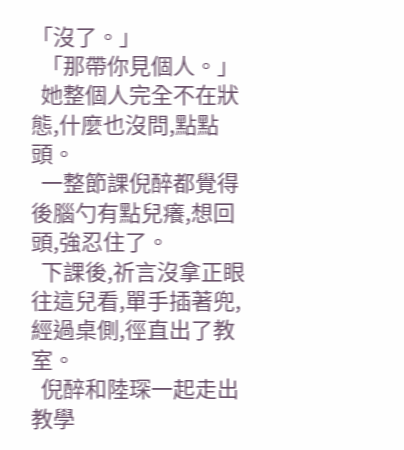「沒了。」
  「那帶你見個人。」
  她整個人完全不在狀態,什麼也沒問,點點頭。
  一整節課倪醉都覺得後腦勺有點兒癢,想回頭,強忍住了。
  下課後,祈言沒拿正眼往這兒看,單手插著兜,經過桌側,徑直出了教室。
  倪醉和陸琛一起走出教學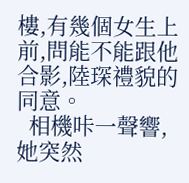樓,有幾個女生上前,問能不能跟他合影,陸琛禮貌的同意。
  相機咔一聲響,她突然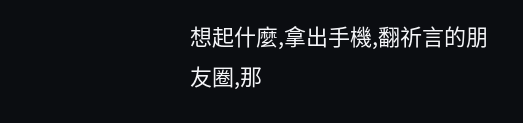想起什麼,拿出手機,翻祈言的朋友圈,那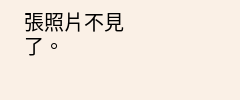張照片不見了。